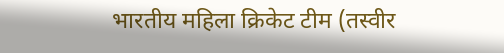भारतीय महिला क्रिकेट टीम (तस्वीर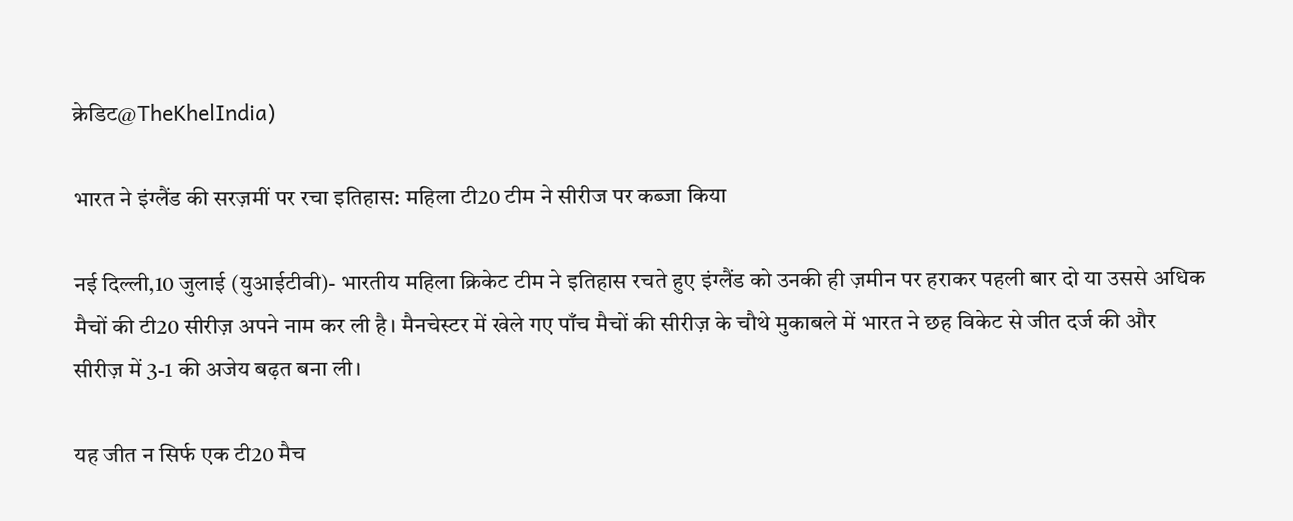क्रेडिट@TheKhelIndia)

भारत ने इंग्लैंड की सरज़मीं पर रचा इतिहास: महिला टी20 टीम ने सीरीज पर कब्जा किया

नई दिल्ली,10 जुलाई (युआईटीवी)- भारतीय महिला क्रिकेट टीम ने इतिहास रचते हुए इंग्लैंड को उनकी ही ज़मीन पर हराकर पहली बार दो या उससे अधिक मैचों की टी20 सीरीज़ अपने नाम कर ली है। मैनचेस्टर में खेले गए पाँच मैचों की सीरीज़ के चौथे मुकाबले में भारत ने छह विकेट से जीत दर्ज की और सीरीज़ में 3-1 की अजेय बढ़त बना ली।

यह जीत न सिर्फ एक टी20 मैच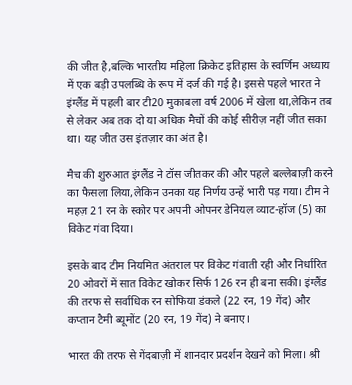की जीत है,बल्कि भारतीय महिला क्रिकेट इतिहास के स्वर्णिम अध्याय में एक बड़ी उपलब्धि के रूप में दर्ज की गई है। इससे पहले भारत ने इंग्लैंड में पहली बार टी20 मुकाबला वर्ष 2006 में खेला था,लेकिन तब से लेकर अब तक दो या अधिक मैचों की कोई सीरीज़ नहीं जीत सका था। यह जीत उस इंतज़ार का अंत है।

मैच की शुरुआत इंग्लैंड ने टॉस जीतकर की और पहले बल्लेबाज़ी करने का फैसला लिया,लेकिन उनका यह निर्णय उन्हें भारी पड़ गया। टीम ने महज़ 21 रन के स्कोर पर अपनी ओपनर डेनियल व्याट-हॉज (5) का विकेट गंवा दिया।

इसके बाद टीम नियमित अंतराल पर विकेट गंवाती रही और निर्धारित 20 ओवरों में सात विकेट खोकर सिर्फ 126 रन ही बना सकी। इंग्लैंड की तरफ से सर्वाधिक रन सोफिया डंकले (22 रन, 19 गेंद) और कप्तान टैमी ब्यूमोंट (20 रन, 19 गेंद) ने बनाए।

भारत की तरफ से गेंदबाज़ी में शानदार प्रदर्शन देखने को मिला। श्री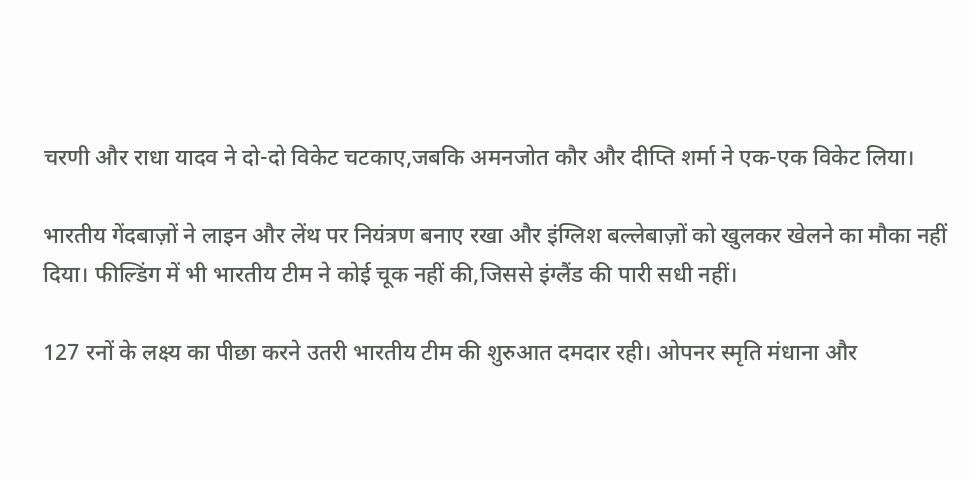चरणी और राधा यादव ने दो-दो विकेट चटकाए,जबकि अमनजोत कौर और दीप्ति शर्मा ने एक-एक विकेट लिया।

भारतीय गेंदबाज़ों ने लाइन और लेंथ पर नियंत्रण बनाए रखा और इंग्लिश बल्लेबाज़ों को खुलकर खेलने का मौका नहीं दिया। फील्डिंग में भी भारतीय टीम ने कोई चूक नहीं की,जिससे इंग्लैंड की पारी सधी नहीं।

127 रनों के लक्ष्य का पीछा करने उतरी भारतीय टीम की शुरुआत दमदार रही। ओपनर स्मृति मंधाना और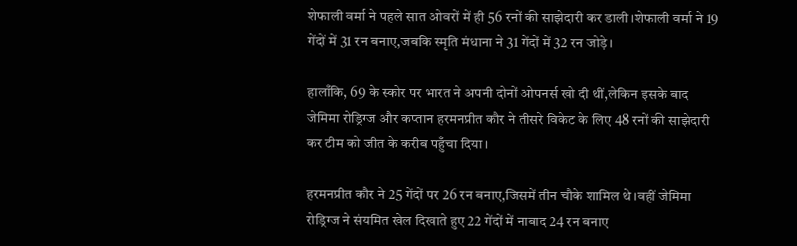शेफाली वर्मा ने पहले सात ओवरों में ही 56 रनों की साझेदारी कर डाली।शेफाली वर्मा ने 19 गेंदों में 31 रन बनाए,जबकि स्मृति मंधाना ने 31 गेंदों में 32 रन जोड़े।

हालाँकि, 69 के स्कोर पर भारत ने अपनी दोनों ओपनर्स खो दी थीं,लेकिन इसके बाद जेमिमा रोड्रिग्ज और कप्तान हरमनप्रीत कौर ने तीसरे विकेट के लिए 48 रनों की साझेदारी कर टीम को जीत के करीब पहुँचा दिया।

हरमनप्रीत कौर ने 25 गेंदों पर 26 रन बनाए,जिसमें तीन चौके शामिल थे।वहीं जेमिमा रोड्रिग्ज ने संयमित खेल दिखाते हुए 22 गेंदों में नाबाद 24 रन बनाए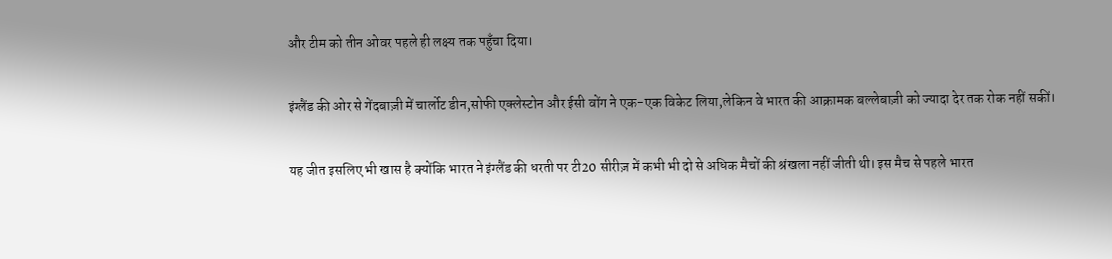और टीम को तीन ओवर पहले ही लक्ष्य तक पहुँचा दिया।

इंग्लैंड की ओर से गेंदबाज़ी में चार्लोट डीन,सोफी एक्लेस्टोन और ईसी वोंग ने एक-एक विकेट लिया,लेकिन वे भारत की आक्रामक बल्लेबाज़ी को ज्यादा देर तक रोक नहीं सकीं।

यह जीत इसलिए भी खास है क्योंकि भारत ने इंग्लैंड की धरती पर टी20 सीरीज़ में कभी भी दो से अधिक मैचों की श्रंखला नहीं जीती थी। इस मैच से पहले भारत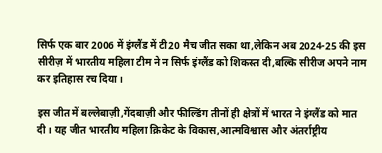सिर्फ एक बार 2006 में इंग्लैंड में टी20 मैच जीत सका था,लेकिन अब 2024-25 की इस सीरीज़ में भारतीय महिला टीम ने न सिर्फ इंग्लैंड को शिकस्त दी,बल्कि सीरीज अपने नाम कर इतिहास रच दिया।

इस जीत में बल्लेबाज़ी,गेंदबाज़ी और फील्डिंग तीनों ही क्षेत्रों में भारत ने इंग्लैंड को मात दी। यह जीत भारतीय महिला क्रिकेट के विकास,आत्मविश्वास और अंतर्राष्ट्रीय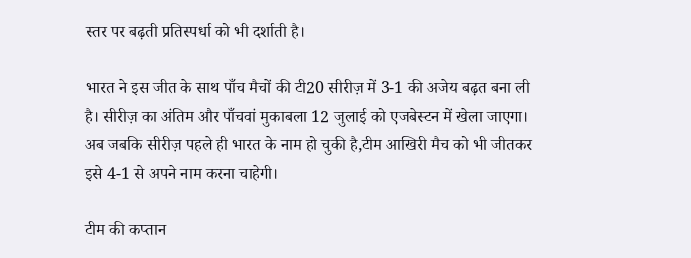स्तर पर बढ़ती प्रतिस्पर्धा को भी दर्शाती है।

भारत ने इस जीत के साथ पाँच मैचों की टी20 सीरीज़ में 3-1 की अजेय बढ़त बना ली है। सीरीज़ का अंतिम और पाँचवां मुकाबला 12 जुलाई को एजबेस्टन में खेला जाएगा। अब जबकि सीरीज़ पहले ही भारत के नाम हो चुकी है,टीम आखिरी मैच को भी जीतकर इसे 4-1 से अपने नाम करना चाहेगी।

टीम की कप्तान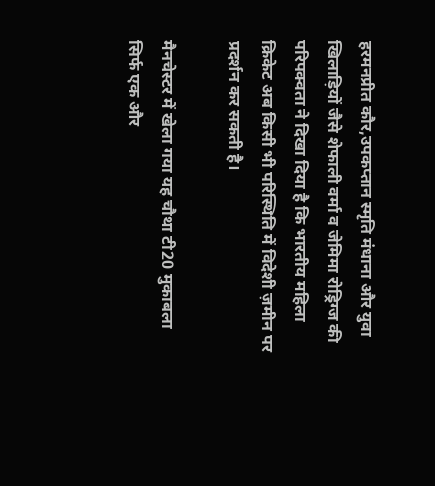हरमनप्रीत कौर,उपकप्तान स्मृति मंधाना और युवा खिलाड़ियों जैसे शेफाली वर्मा व जेमिमा रोड्रिग्ज की परिपक्वता ने दिखा दिया है कि भारतीय महिला क्रिकेट अब किसी भी परिस्थिति में विदेशी ज़मीन पर प्रदर्शन कर सकती है।

मैनचेस्टर में खेला गया यह चौथा टी20 मुकाबला सिर्फ एक और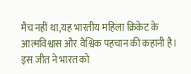मैच नहीं था,यह भारतीय महिला क्रिकेट के आत्मविश्वास और वैश्विक पहचान की कहानी है। इस जीत ने भारत को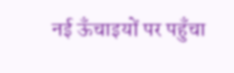नई ऊँचाइयों पर पहुँचा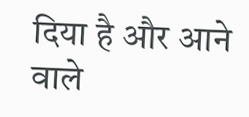दिया है और आने वाले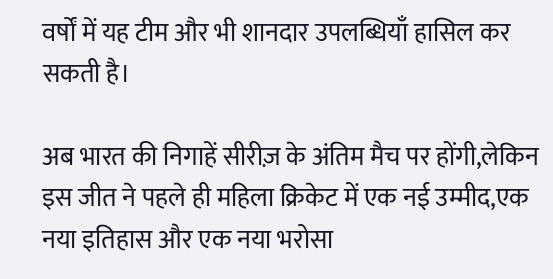वर्षों में यह टीम और भी शानदार उपलब्धियाँ हासिल कर सकती है।

अब भारत की निगाहें सीरीज़ के अंतिम मैच पर होंगी,लेकिन इस जीत ने पहले ही महिला क्रिकेट में एक नई उम्मीद,एक नया इतिहास और एक नया भरोसा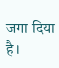जगा दिया है।